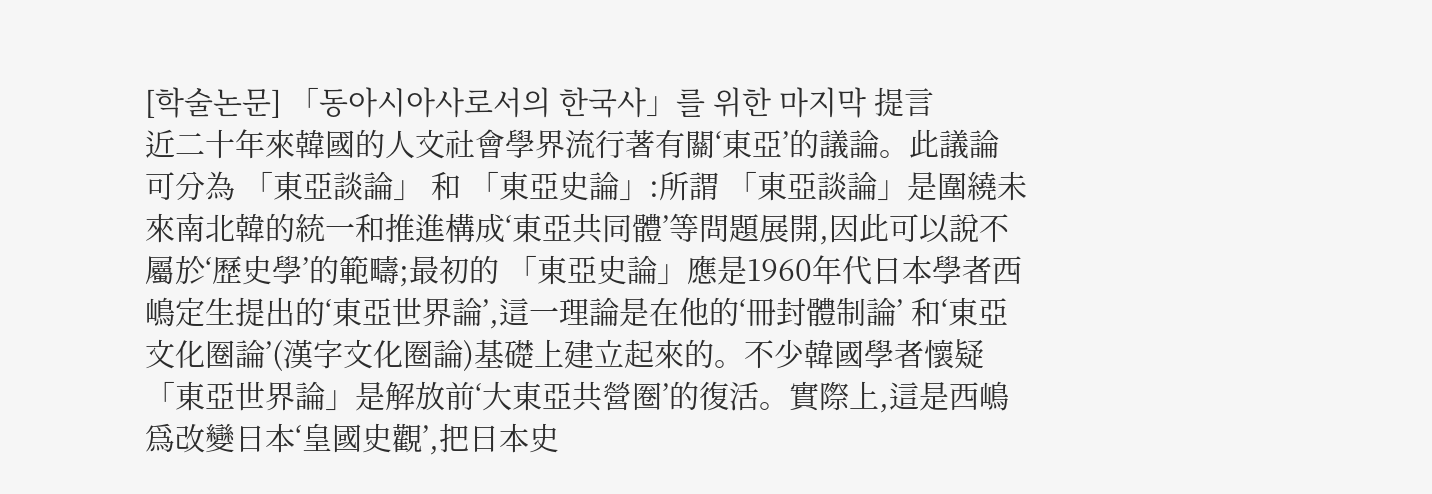[학술논문] 「동아시아사로서의 한국사」를 위한 마지막 提言
近二十年來韓國的人文社會學界流行著有關‘東亞’的議論。此議論可分為 「東亞談論」 和 「東亞史論」:所謂 「東亞談論」是圍繞未來南北韓的統一和推進構成‘東亞共同體’等問題展開,因此可以說不屬於‘歷史學’的範疇;最初的 「東亞史論」應是1960年代日本學者西嶋定生提出的‘東亞世界論’,這一理論是在他的‘冊封體制論’ 和‘東亞文化圈論’(漢字文化圈論)基礎上建立起來的。不少韓國學者懷疑 「東亞世界論」是解放前‘大東亞共營圈’的復活。實際上,這是西嶋爲改變日本‘皇國史觀’,把日本史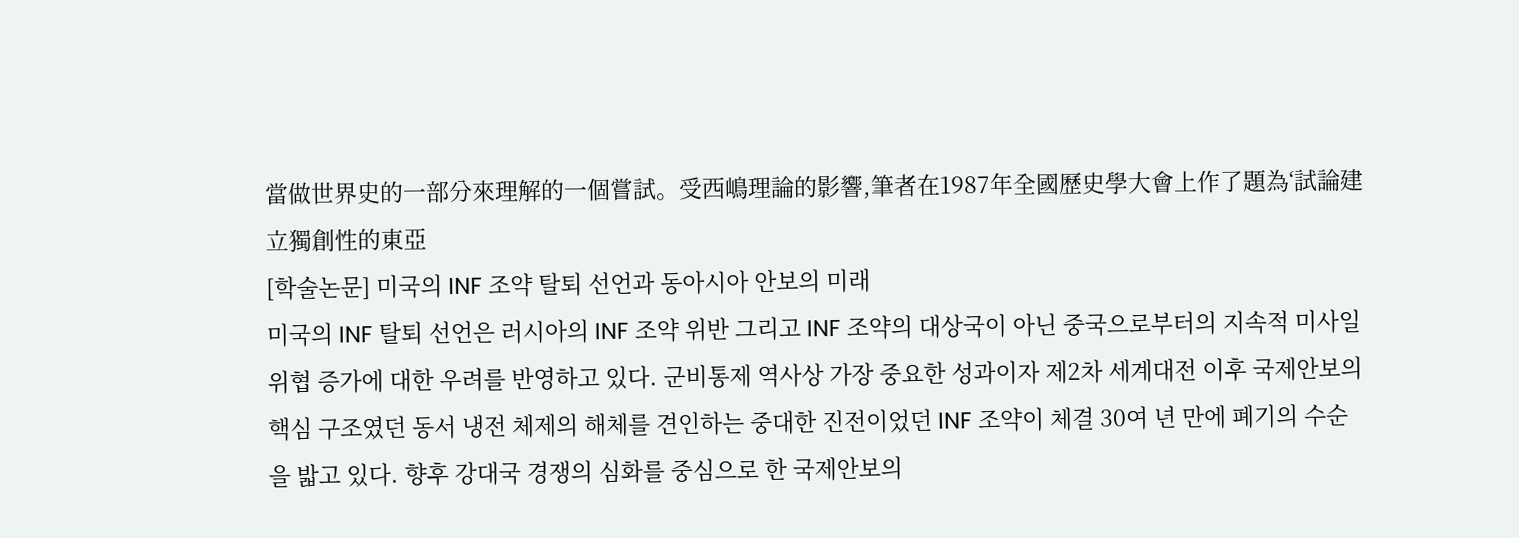當做世界史的一部分來理解的一個嘗試。受西嶋理論的影響,筆者在1987年全國歷史學大會上作了題為‘試論建立獨創性的東亞
[학술논문] 미국의 INF 조약 탈퇴 선언과 동아시아 안보의 미래
미국의 INF 탈퇴 선언은 러시아의 INF 조약 위반 그리고 INF 조약의 대상국이 아닌 중국으로부터의 지속적 미사일 위협 증가에 대한 우려를 반영하고 있다. 군비통제 역사상 가장 중요한 성과이자 제2차 세계대전 이후 국제안보의 핵심 구조였던 동서 냉전 체제의 해체를 견인하는 중대한 진전이었던 INF 조약이 체결 30여 년 만에 폐기의 수순을 밟고 있다. 향후 강대국 경쟁의 심화를 중심으로 한 국제안보의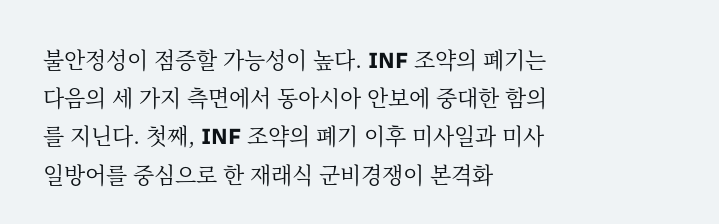불안정성이 점증할 가능성이 높다. INF 조약의 폐기는 다음의 세 가지 측면에서 동아시아 안보에 중대한 함의를 지닌다. 첫째, INF 조약의 폐기 이후 미사일과 미사일방어를 중심으로 한 재래식 군비경쟁이 본격화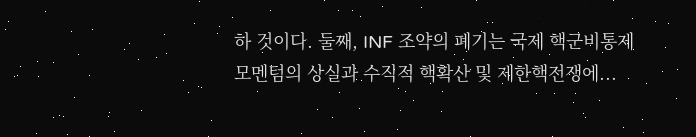하 것이다. 둘째, INF 조약의 폐기는 국제 핵군비통제 모멘텀의 상실과 수직적 핵확산 및 제한핵전쟁에...